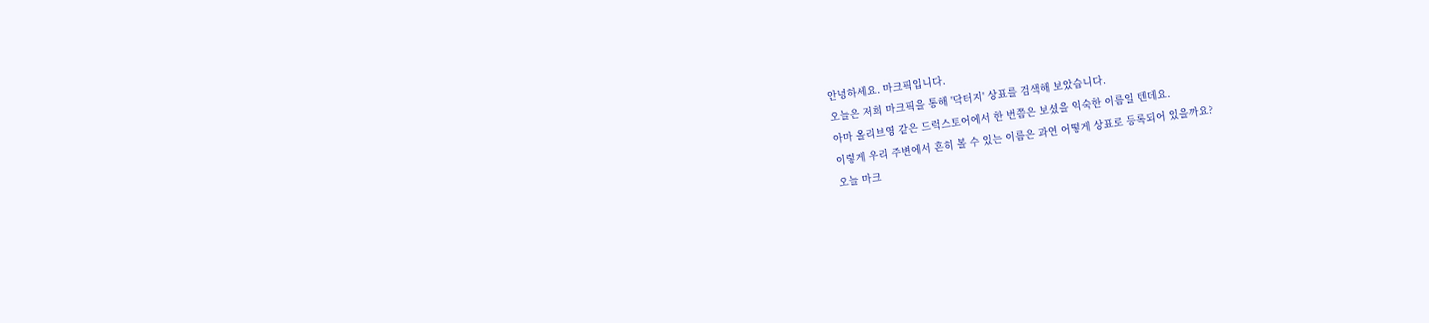안녕하세요. 마크픽입니다.
오늘은 저희 마크픽을 통해 '닥터지' 상표를 검색해 보았습니다.
아마 올리브영 같은 드럭스토어에서 한 번쯤은 보셨을 익숙한 이름일 텐데요.
이렇게 우리 주변에서 흔히 볼 수 있는 이름은 과연 어떻게 상표로 등록되어 있을까요?
오늘 마크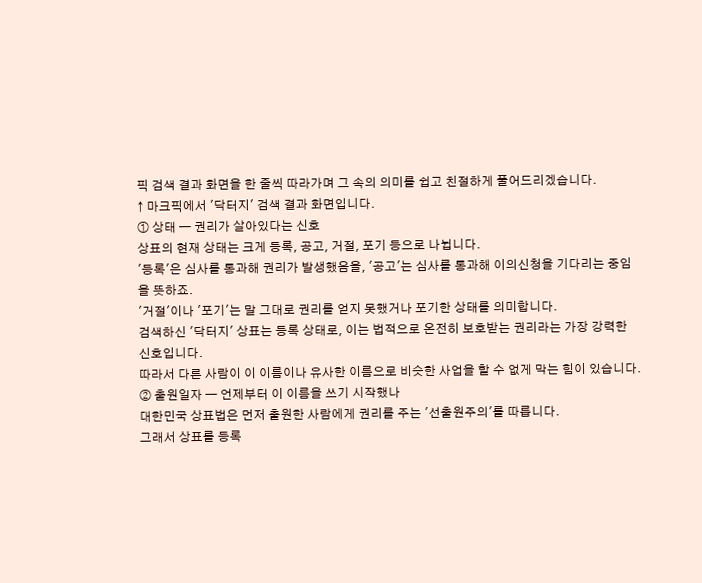픽 검색 결과 화면을 한 줄씩 따라가며 그 속의 의미를 쉽고 친절하게 풀어드리겠습니다.
↑ 마크픽에서 '닥터지' 검색 결과 화면입니다.
① 상태 — 권리가 살아있다는 신호
상표의 현재 상태는 크게 등록, 공고, 거절, 포기 등으로 나뉩니다.
'등록'은 심사를 통과해 권리가 발생했음을, '공고'는 심사를 통과해 이의신청을 기다리는 중임을 뜻하죠.
'거절'이나 '포기'는 말 그대로 권리를 얻지 못했거나 포기한 상태를 의미합니다.
검색하신 '닥터지' 상표는 등록 상태로, 이는 법적으로 온전히 보호받는 권리라는 가장 강력한 신호입니다.
따라서 다른 사람이 이 이름이나 유사한 이름으로 비슷한 사업을 할 수 없게 막는 힘이 있습니다.
② 출원일자 — 언제부터 이 이름을 쓰기 시작했나
대한민국 상표법은 먼저 출원한 사람에게 권리를 주는 '선출원주의'를 따릅니다.
그래서 상표를 등록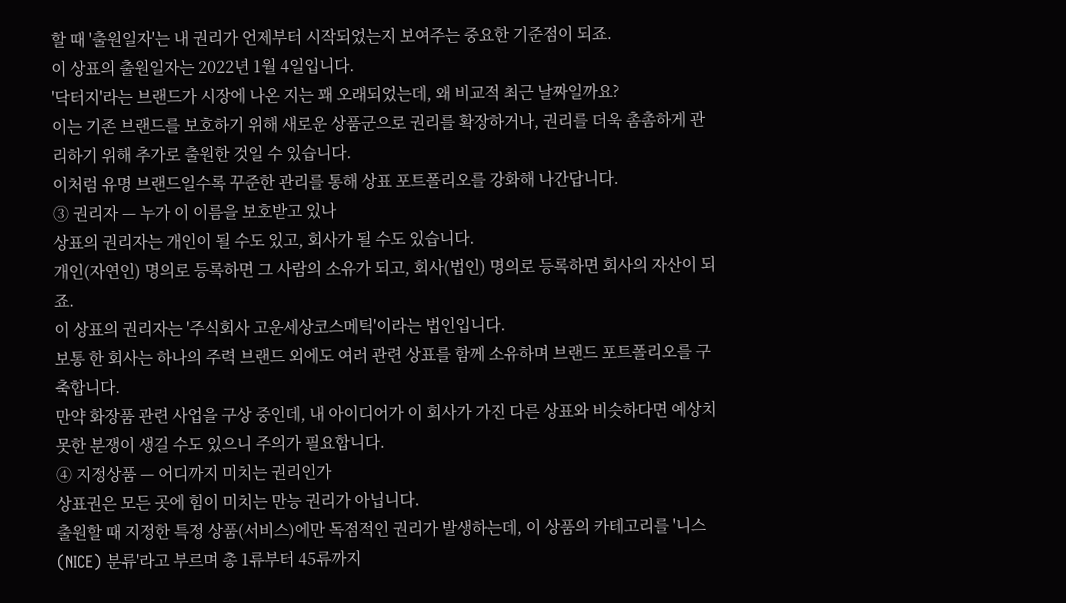할 때 '출원일자'는 내 권리가 언제부터 시작되었는지 보여주는 중요한 기준점이 되죠.
이 상표의 출원일자는 2022년 1월 4일입니다.
'닥터지'라는 브랜드가 시장에 나온 지는 꽤 오래되었는데, 왜 비교적 최근 날짜일까요?
이는 기존 브랜드를 보호하기 위해 새로운 상품군으로 권리를 확장하거나, 권리를 더욱 촘촘하게 관리하기 위해 추가로 출원한 것일 수 있습니다.
이처럼 유명 브랜드일수록 꾸준한 관리를 통해 상표 포트폴리오를 강화해 나간답니다.
③ 권리자 — 누가 이 이름을 보호받고 있나
상표의 권리자는 개인이 될 수도 있고, 회사가 될 수도 있습니다.
개인(자연인) 명의로 등록하면 그 사람의 소유가 되고, 회사(법인) 명의로 등록하면 회사의 자산이 되죠.
이 상표의 권리자는 '주식회사 고운세상코스메틱'이라는 법인입니다.
보통 한 회사는 하나의 주력 브랜드 외에도 여러 관련 상표를 함께 소유하며 브랜드 포트폴리오를 구축합니다.
만약 화장품 관련 사업을 구상 중인데, 내 아이디어가 이 회사가 가진 다른 상표와 비슷하다면 예상치 못한 분쟁이 생길 수도 있으니 주의가 필요합니다.
④ 지정상품 — 어디까지 미치는 권리인가
상표권은 모든 곳에 힘이 미치는 만능 권리가 아닙니다.
출원할 때 지정한 특정 상품(서비스)에만 독점적인 권리가 발생하는데, 이 상품의 카테고리를 '니스(NICE) 분류'라고 부르며 총 1류부터 45류까지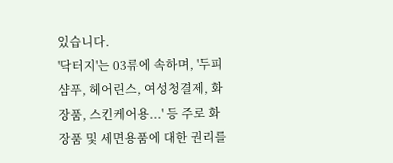있습니다.
'닥터지'는 03류에 속하며, '두피샴푸, 헤어린스, 여성청결제, 화장품, 스킨케어용...' 등 주로 화장품 및 세면용품에 대한 권리를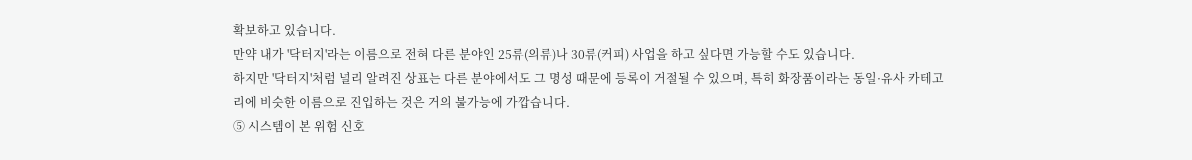확보하고 있습니다.
만약 내가 '닥터지'라는 이름으로 전혀 다른 분야인 25류(의류)나 30류(커피) 사업을 하고 싶다면 가능할 수도 있습니다.
하지만 '닥터지'처럼 널리 알려진 상표는 다른 분야에서도 그 명성 때문에 등록이 거절될 수 있으며, 특히 화장품이라는 동일·유사 카테고리에 비슷한 이름으로 진입하는 것은 거의 불가능에 가깝습니다.
⑤ 시스템이 본 위험 신호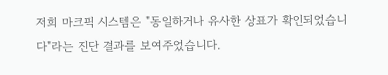저희 마크픽 시스템은 "동일하거나 유사한 상표가 확인되었습니다"라는 진단 결과를 보여주었습니다.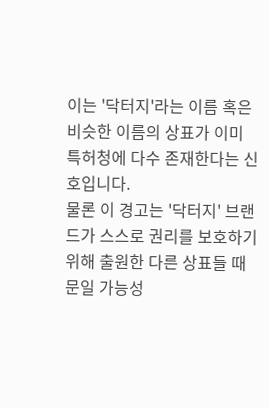이는 '닥터지'라는 이름 혹은 비슷한 이름의 상표가 이미 특허청에 다수 존재한다는 신호입니다.
물론 이 경고는 '닥터지' 브랜드가 스스로 권리를 보호하기 위해 출원한 다른 상표들 때문일 가능성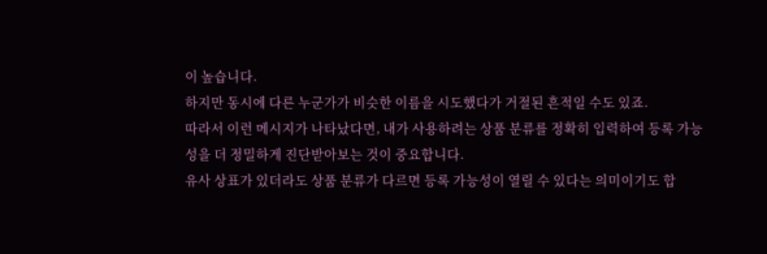이 높습니다.
하지만 동시에 다른 누군가가 비슷한 이름을 시도했다가 거절된 흔적일 수도 있죠.
따라서 이런 메시지가 나타났다면, 내가 사용하려는 상품 분류를 정확히 입력하여 등록 가능성을 더 정밀하게 진단받아보는 것이 중요합니다.
유사 상표가 있더라도 상품 분류가 다르면 등록 가능성이 열릴 수 있다는 의미이기도 합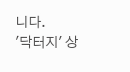니다.
'닥터지' 상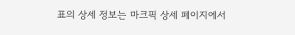표의 상세 정보는 마크픽 상세 페이지에서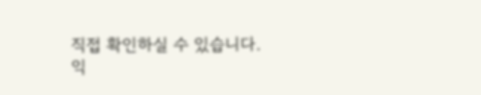직접 확인하실 수 있습니다.
익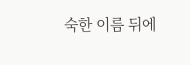숙한 이름 뒤에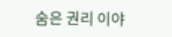숨은 권리 이야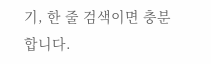기, 한 줄 검색이면 충분합니다.